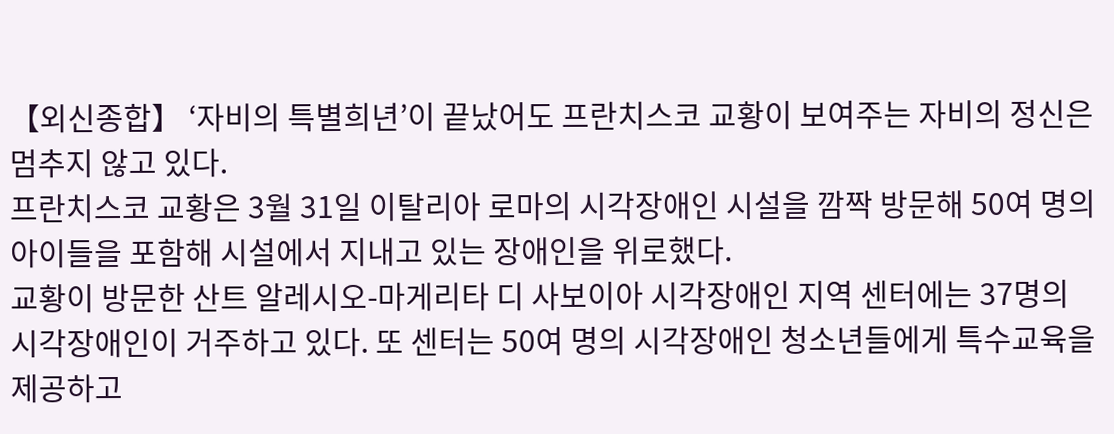【외신종합】 ‘자비의 특별희년’이 끝났어도 프란치스코 교황이 보여주는 자비의 정신은 멈추지 않고 있다.
프란치스코 교황은 3월 31일 이탈리아 로마의 시각장애인 시설을 깜짝 방문해 50여 명의 아이들을 포함해 시설에서 지내고 있는 장애인을 위로했다.
교황이 방문한 산트 알레시오-마게리타 디 사보이아 시각장애인 지역 센터에는 37명의 시각장애인이 거주하고 있다. 또 센터는 50여 명의 시각장애인 청소년들에게 특수교육을 제공하고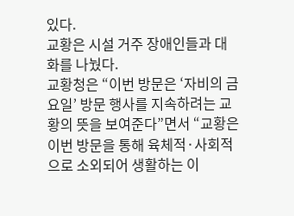있다.
교황은 시설 거주 장애인들과 대화를 나눴다.
교황청은 “이번 방문은 ‘자비의 금요일’ 방문 행사를 지속하려는 교황의 뜻을 보여준다”면서 “교황은 이번 방문을 통해 육체적·사회적으로 소외되어 생활하는 이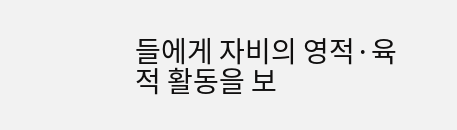들에게 자비의 영적·육적 활동을 보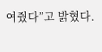여줬다”고 밝혔다.